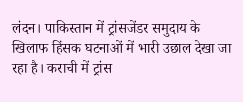लंदन। पाकिस्तान में ट्रांसजेंडर समुदाय के खिलाफ हिंसक घटनाओं में भारी उछाल देखा जा रहा है। कराची में ट्रांस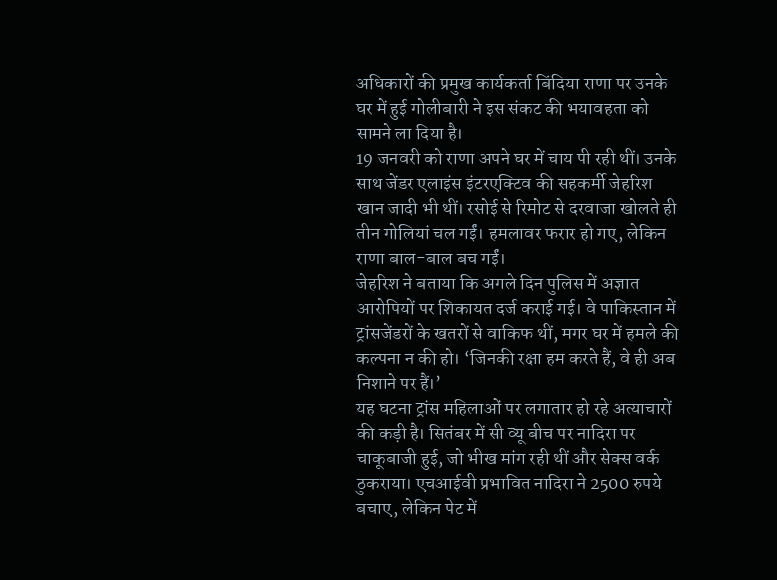अधिकारों की प्रमुख कार्यकर्ता बिंदिया राणा पर उनके घर में हुई गोलीबारी ने इस संकट की भयावहता को सामने ला दिया है।
19 जनवरी को राणा अपने घर में चाय पी रही थीं। उनके साथ जेंडर एलाइंस इंटरएक्टिव की सहकर्मी जेहरिश खान जादी भी थीं। रसोई से रिमोट से दरवाजा खोलते ही तीन गोलियां चल गईं। हमलावर फरार हो गए, लेकिन राणा बाल-बाल बच गईं।
जेहरिश ने बताया कि अगले दिन पुलिस में अज्ञात आरोपियों पर शिकायत दर्ज कराई गई। वे पाकिस्तान में ट्रांसजेंडरों के खतरों से वाकिफ थीं, मगर घर में हमले की कल्पना न की हो। ‘जिनकी रक्षा हम करते हैं, वे ही अब निशाने पर हैं।’
यह घटना ट्रांस महिलाओं पर लगातार हो रहे अत्याचारों की कड़ी है। सितंबर में सी व्यू बीच पर नादिरा पर चाकूबाजी हुई, जो भीख मांग रही थीं और सेक्स वर्क ठुकराया। एचआईवी प्रभावित नादिरा ने 2500 रुपये बचाए, लेकिन पेट में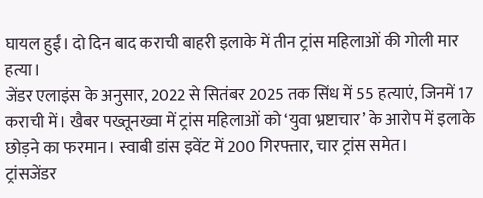घायल हुईं। दो दिन बाद कराची बाहरी इलाके में तीन ट्रांस महिलाओं की गोली मार हत्या।
जेंडर एलाइंस के अनुसार, 2022 से सितंबर 2025 तक सिंध में 55 हत्याएं, जिनमें 17 कराची में। खैबर पख्तूनख्वा में ट्रांस महिलाओं को ‘युवा भ्रष्टाचार’ के आरोप में इलाके छोड़ने का फरमान। स्वाबी डांस इवेंट में 200 गिरफ्तार, चार ट्रांस समेत।
ट्रांसजेंडर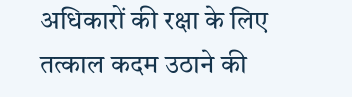अधिकारों की रक्षा के लिए तत्काल कदम उठाने की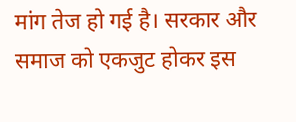मांग तेज हो गई है। सरकार और समाज को एकजुट होकर इस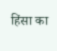हिंसा का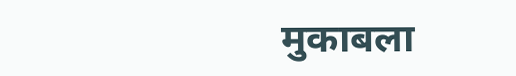मुकाबला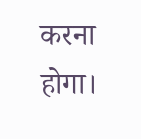करना होगा।